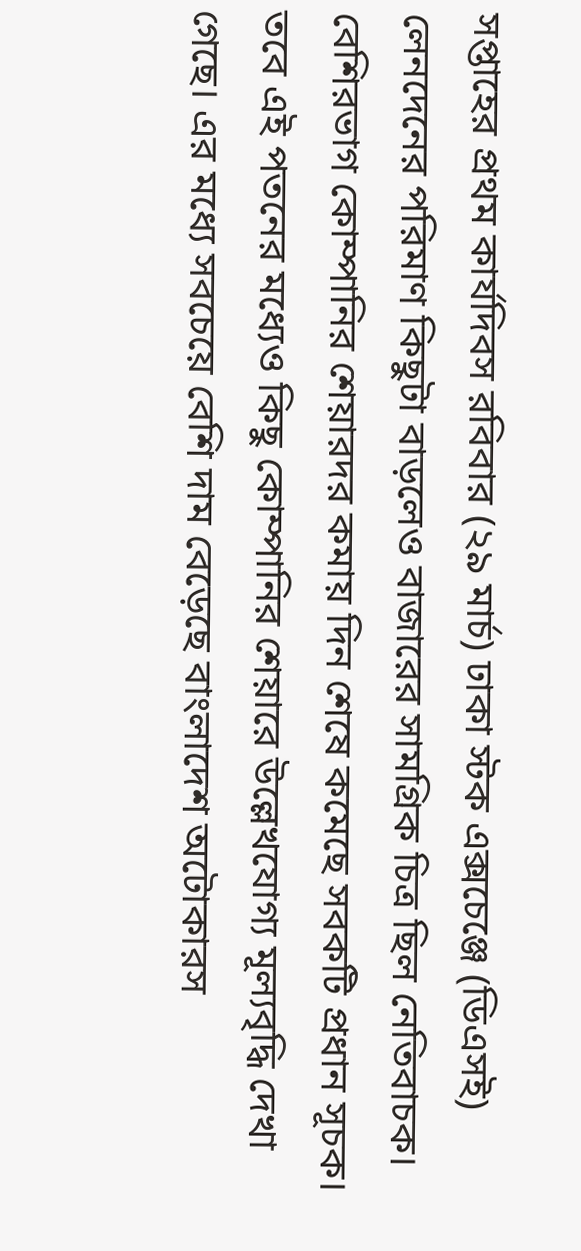সপ্তাহের প্রথম কার্যদিবস রবিবার (২৯ মার্চ) ঢাকা স্টক এক্সচেঞ্জে (ডিএসই) লেনদেনের পরিমাণ কিছুটা বাড়লেও বাজারের সামগ্রিক চিত্র ছিল নেতিবাচক। বেশিরভাগ কোম্পানির শেয়ারদর কমায় দিন শেষে কমেছে সবকটি প্রধান সূচক। তবে এই পতনের মধ্যেও কিছু কোম্পানির শেয়ারে উল্লেখযোগ্য মূল্যবৃদ্ধি দেখা গেছে। এর মধ্যে সবচেয়ে বেশি দাম বেড়েছে বাংলাদেশ অটোকারস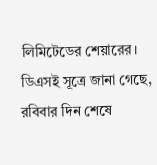লিমিটেডের শেয়ারের।
ডিএসই সূত্রে জানা গেছে, রবিবার দিন শেষে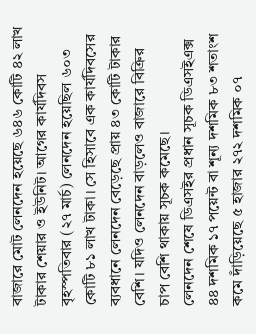বাজারে মোট লেনদেন হয়েছে ৬৪৬ কোটি ৪২ লাখ টাকার শেয়ার ও ইউনিট। আগের কার্যদিবস বৃহস্পতিবার (২৭ মার্চ) লেনদেন হয়েছিল ৬০৩ কোটি ৮১ লাখ টাকা। সে হিসাবে এক কার্যদিবসের ব্যবধানে লেনদেন বেড়েছে প্রায় ৪৩ কোটি টাকার বেশি। যদিও লেনদেন বাড়লেও বাজারে বিক্রির চাপ বেশি থাকায় সূচক কমেছে।
লেনদেন শেষে ডিএসইর প্রধান সূচক ডিএসইএক্স ৪৪ দশমিক ১৭ পয়েন্ট বা শূন্য দশমিক ৮৩ শতাংশ কমে দাঁড়িয়েছে ৫ হাজার ২৭২ দশমিক ০৭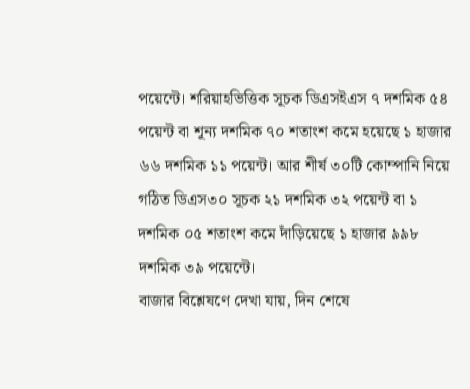পয়েন্টে। শরিয়াহভিত্তিক সূচক ডিএসইএস ৭ দশমিক ৫৪ পয়েন্ট বা শূন্য দশমিক ৭০ শতাংশ কমে হয়েছে ১ হাজার ৬৬ দশমিক ১১ পয়েন্ট। আর শীর্ষ ৩০টি কোম্পানি নিয়ে গঠিত ডিএস৩০ সূচক ২১ দশমিক ৩২ পয়েন্ট বা ১ দশমিক ০৫ শতাংশ কমে দাঁড়িয়েছে ১ হাজার ৯৯৮ দশমিক ৩৯ পয়েন্টে।
বাজার বিশ্লেষণে দেখা যায়, দিন শেষে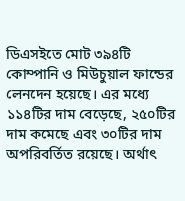ডিএসইতে মোট ৩৯৪টি কোম্পানি ও মিউচুয়াল ফান্ডের লেনদেন হয়েছে। এর মধ্যে ১১৪টির দাম বেড়েছে, ২৫০টির দাম কমেছে এবং ৩০টির দাম অপরিবর্তিত রয়েছে। অর্থাৎ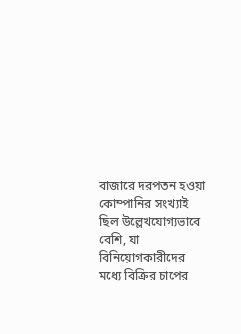বাজারে দরপতন হওয়া কোম্পানির সংখ্যাই ছিল উল্লেখযোগ্যভাবে বেশি, যা বিনিয়োগকারীদের মধ্যে বিক্রির চাপের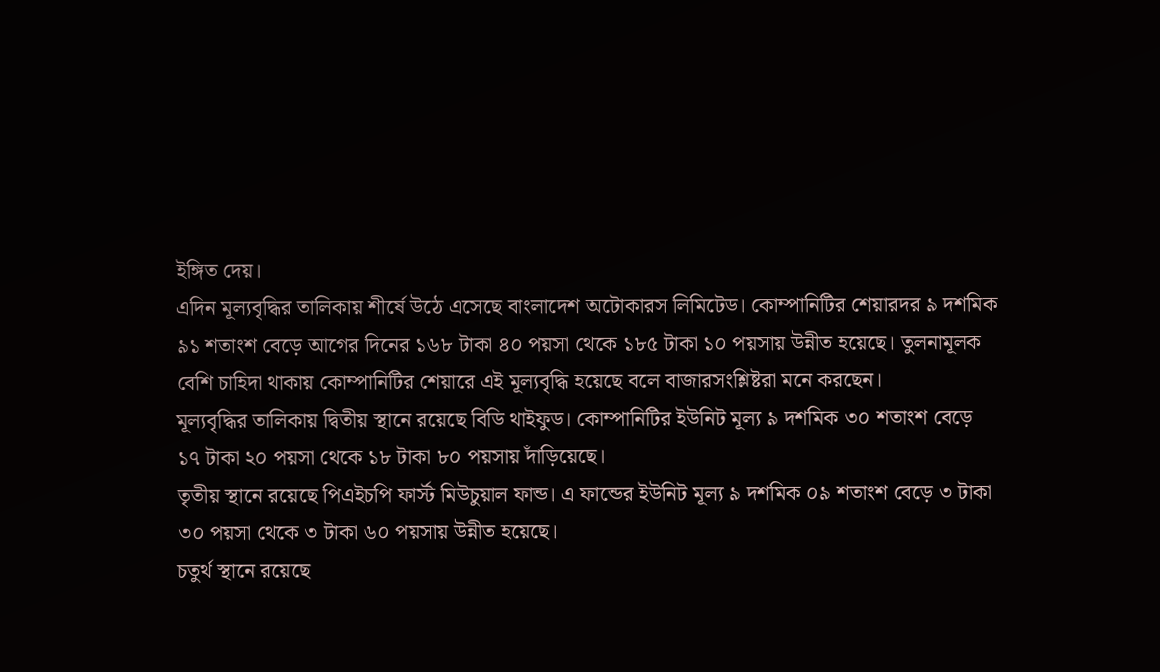ইঙ্গিত দেয়।
এদিন মূল্যবৃদ্ধির তালিকায় শীর্ষে উঠে এসেছে বাংলাদেশ অটোকারস লিমিটেড। কোম্পানিটির শেয়ারদর ৯ দশমিক ৯১ শতাংশ বেড়ে আগের দিনের ১৬৮ টাকা ৪০ পয়সা থেকে ১৮৫ টাকা ১০ পয়সায় উন্নীত হয়েছে। তুলনামূলক বেশি চাহিদা থাকায় কোম্পানিটির শেয়ারে এই মূল্যবৃদ্ধি হয়েছে বলে বাজারসংশ্লিষ্টরা মনে করছেন।
মূল্যবৃদ্ধির তালিকায় দ্বিতীয় স্থানে রয়েছে বিডি থাইফুড। কোম্পানিটির ইউনিট মূল্য ৯ দশমিক ৩০ শতাংশ বেড়ে ১৭ টাকা ২০ পয়সা থেকে ১৮ টাকা ৮০ পয়সায় দাঁড়িয়েছে।
তৃতীয় স্থানে রয়েছে পিএইচপি ফার্স্ট মিউচুয়াল ফান্ড। এ ফান্ডের ইউনিট মূল্য ৯ দশমিক ০৯ শতাংশ বেড়ে ৩ টাকা ৩০ পয়সা থেকে ৩ টাকা ৬০ পয়সায় উন্নীত হয়েছে।
চতুর্থ স্থানে রয়েছে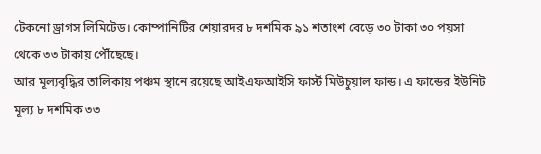টেকনো ড্রাগস লিমিটেড। কোম্পানিটির শেয়ারদর ৮ দশমিক ৯১ শতাংশ বেড়ে ৩০ টাকা ৩০ পয়সা থেকে ৩৩ টাকায় পৌঁছেছে।
আর মূল্যবৃদ্ধির তালিকায় পঞ্চম স্থানে রয়েছে আইএফআইসি ফার্স্ট মিউচুয়াল ফান্ড। এ ফান্ডের ইউনিট মূল্য ৮ দশমিক ৩৩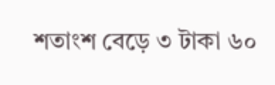শতাংশ বেড়ে ৩ টাকা ৬০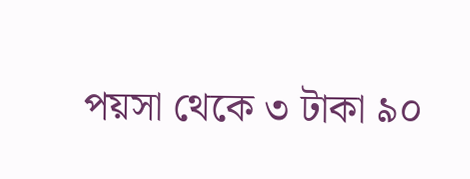পয়সা থেকে ৩ টাকা ৯০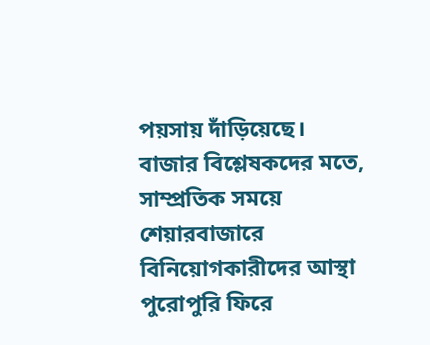পয়সায় দাঁড়িয়েছে।
বাজার বিশ্লেষকদের মতে, সাম্প্রতিক সময়ে শেয়ারবাজারে বিনিয়োগকারীদের আস্থা পুরোপুরি ফিরে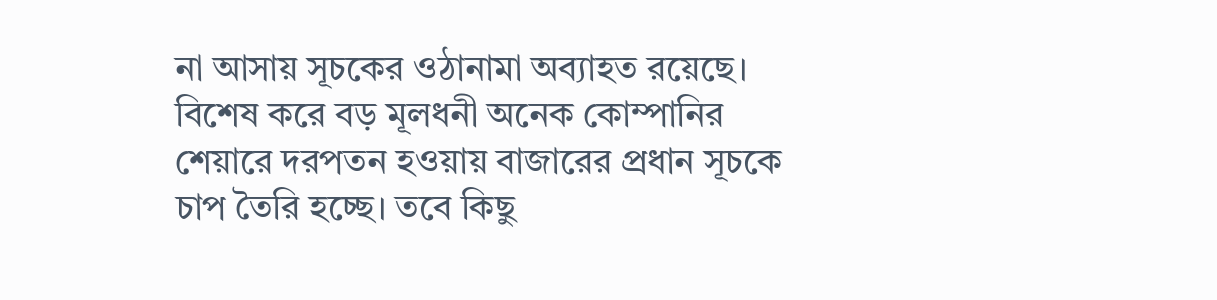না আসায় সূচকের ওঠানামা অব্যাহত রয়েছে। বিশেষ করে বড় মূলধনী অনেক কোম্পানির শেয়ারে দরপতন হওয়ায় বাজারের প্রধান সূচকে চাপ তৈরি হচ্ছে। তবে কিছু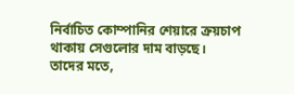নির্বাচিত কোম্পানির শেয়ারে ক্রয়চাপ থাকায় সেগুলোর দাম বাড়ছে।
তাদের মতে,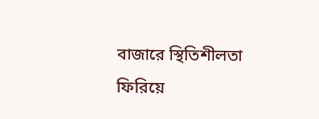বাজারে স্থিতিশীলতা ফিরিয়ে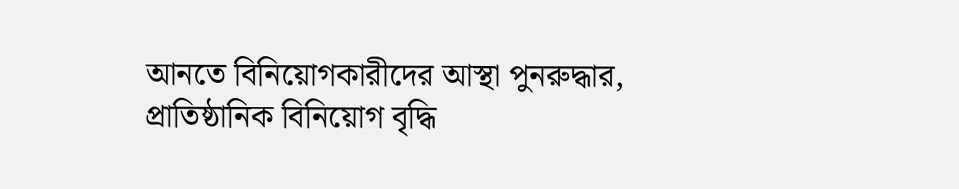আনতে বিনিয়োগকারীদের আস্থা পুনরুদ্ধার, প্রাতিষ্ঠানিক বিনিয়োগ বৃদ্ধি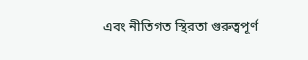এবং নীতিগত স্থিরতা গুরুত্বপূর্ণ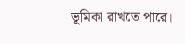ভূমিকা রাখতে পারে।